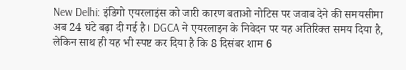New Delhi: इंडिगो एयरलाइंस को जारी कारण बताओ नोटिस पर जवाब देने की समयसीमा अब 24 घंटे बढ़ा दी गई है। DGCA ने एयरलाइन के निवेदन पर यह अतिरिक्त समय दिया है, लेकिन साथ ही यह भी स्पष्ट कर दिया है कि 8 दिसंबर शाम 6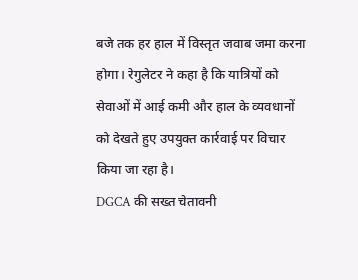बजे तक हर हाल में विस्तृत जवाब जमा करना होगा। रेगुलेटर ने कहा है कि यात्रियों को सेवाओं में आई कमी और हाल के व्यवधानों को देखते हुए उपयुक्त कार्रवाई पर विचार किया जा रहा है।
DGCA की सख्त चेतावनी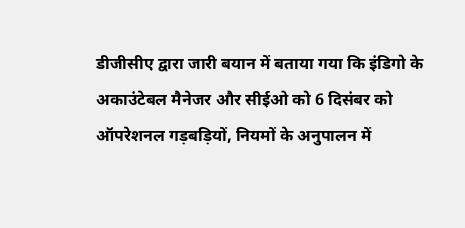डीजीसीए द्वारा जारी बयान में बताया गया कि इंडिगो के अकाउंटेबल मैनेजर और सीईओ को 6 दिसंबर को ऑपरेशनल गड़बड़ियों, नियमों के अनुपालन में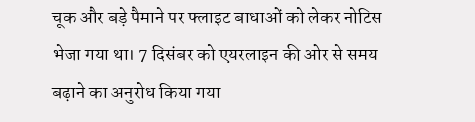चूक और बड़े पैमाने पर फ्लाइट बाधाओं को लेकर नोटिस भेजा गया था। 7 दिसंबर को एयरलाइन की ओर से समय बढ़ाने का अनुरोध किया गया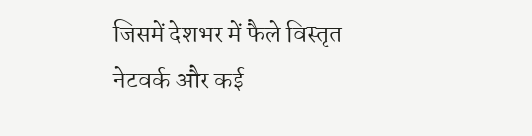जिसमें देशभर में फैले विस्तृत नेटवर्क और कई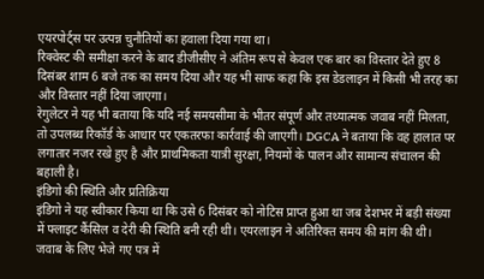एयरपोर्ट्स पर उत्पन्न चुनौतियों का हवाला दिया गया था।
रिक्वेस्ट की समीक्षा करने के बाद डीजीसीए ने अंतिम रूप से केवल एक बार का विस्तार देते हुए 8 दिसंबर शाम 6 बजे तक का समय दिया और यह भी साफ कहा कि इस डेडलाइन में किसी भी तरह का और विस्तार नहीं दिया जाएगा।
रेगुलेटर ने यह भी बताया कि यदि नई समयसीमा के भीतर संपूर्ण और तथ्यात्मक जवाब नहीं मिलता, तो उपलब्ध रिकॉर्ड के आधार पर एकतरफा कार्रवाई की जाएगी। DGCA ने बताया कि वह हालात पर लगातार नजर रखे हुए है और प्राथमिकता यात्री सुरक्षा, नियमों के पालन और सामान्य संचालन की बहाली है।
इंडिगो की स्थिति और प्रतिक्रिया
इंडिगो ने यह स्वीकार किया था कि उसे 6 दिसंबर को नोटिस प्राप्त हुआ था जब देशभर में बड़ी संख्या में फ्लाइट कैंसिल व देरी की स्थिति बनी रही थी। एयरलाइन ने अतिरिक्त समय की मांग की थी। जवाब के लिए भेजे गए पत्र में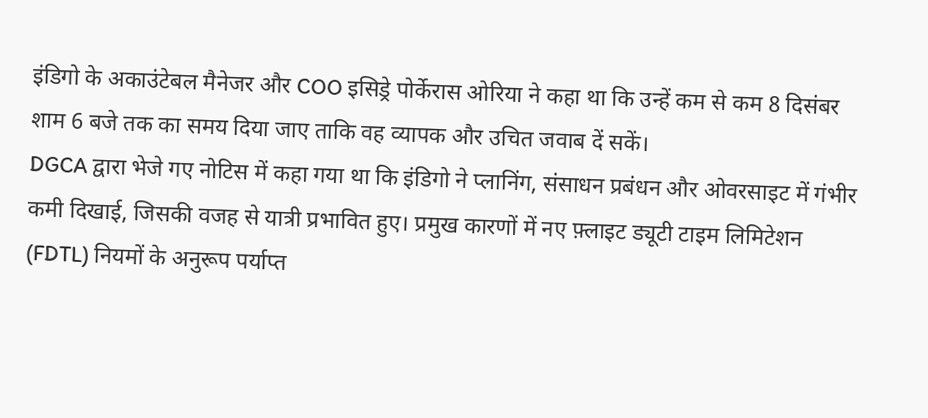इंडिगो के अकाउंटेबल मैनेजर और COO इसिड्रे पोर्केरास ओरिया ने कहा था कि उन्हें कम से कम 8 दिसंबर शाम 6 बजे तक का समय दिया जाए ताकि वह व्यापक और उचित जवाब दें सकें।
DGCA द्वारा भेजे गए नोटिस में कहा गया था कि इंडिगो ने प्लानिंग, संसाधन प्रबंधन और ओवरसाइट में गंभीर कमी दिखाई, जिसकी वजह से यात्री प्रभावित हुए। प्रमुख कारणों में नए फ़्लाइट ड्यूटी टाइम लिमिटेशन (FDTL) नियमों के अनुरूप पर्याप्त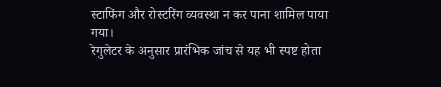स्टाफिंग और रोस्टरिंग व्यवस्था न कर पाना शामिल पाया गया।
रेगुलेटर के अनुसार प्रारंभिक जांच से यह भी स्पष्ट होता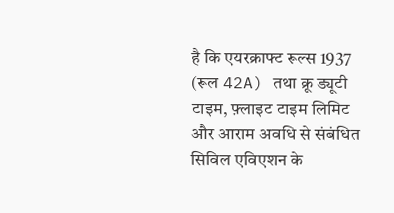है कि एयरक्राफ्ट रूल्स 1937 (रूल 42A) तथा क्रू ड्यूटी टाइम, फ़्लाइट टाइम लिमिट और आराम अवधि से संबंधित सिविल एविएशन के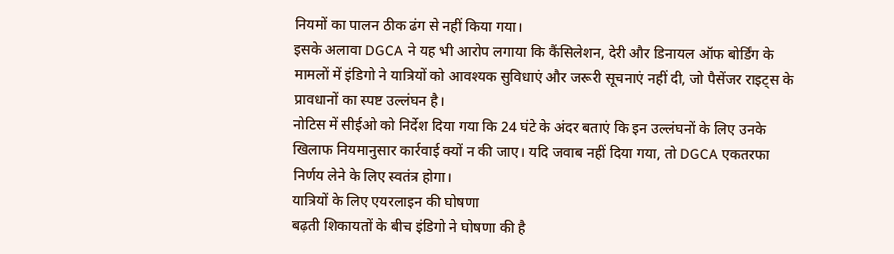नियमों का पालन ठीक ढंग से नहीं किया गया।
इसके अलावा DGCA ने यह भी आरोप लगाया कि कैंसिलेशन, देरी और डिनायल ऑफ बोर्डिंग के मामलों में इंडिगो ने यात्रियों को आवश्यक सुविधाएं और जरूरी सूचनाएं नहीं दी, जो पैसेंजर राइट्स के प्रावधानों का स्पष्ट उल्लंघन है।
नोटिस में सीईओ को निर्देश दिया गया कि 24 घंटे के अंदर बताएं कि इन उल्लंघनों के लिए उनके खिलाफ नियमानुसार कार्रवाई क्यों न की जाए। यदि जवाब नहीं दिया गया, तो DGCA एकतरफा निर्णय लेने के लिए स्वतंत्र होगा।
यात्रियों के लिए एयरलाइन की घोषणा
बढ़ती शिकायतों के बीच इंडिगो ने घोषणा की है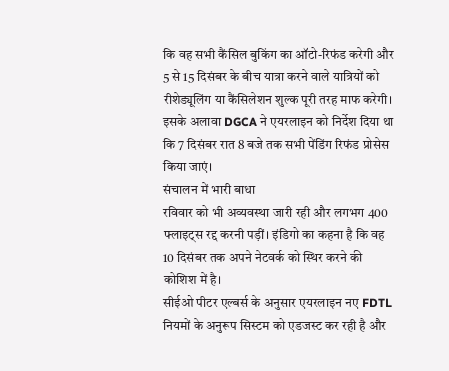कि वह सभी कैंसिल बुकिंग का ऑटो-रिफंड करेगी और 5 से 15 दिसंबर के बीच यात्रा करने वाले यात्रियों को रीशेड्यूलिंग या कैंसिलेशन शुल्क पूरी तरह माफ करेगी।
इसके अलावा DGCA ने एयरलाइन को निर्देश दिया था कि 7 दिसंबर रात 8 बजे तक सभी पेंडिंग रिफंड प्रोसेस किया जाएं।
संचालन में भारी बाधा
रविवार को भी अव्यवस्था जारी रही और लगभग 400 फ्लाइट्स रद्द करनी पड़ीं। इंडिगो का कहना है कि वह 10 दिसंबर तक अपने नेटवर्क को स्थिर करने की कोशिश में है।
सीईओ पीटर एल्बर्स के अनुसार एयरलाइन नए FDTL नियमों के अनुरूप सिस्टम को एडजस्ट कर रही है और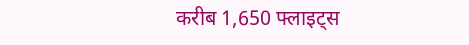करीब 1,650 फ्लाइट्स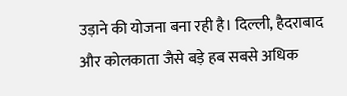उड़ाने की योजना बना रही है। दिल्ली, हैदराबाद और कोलकाता जैसे बड़े हब सबसे अधिक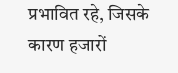प्रभावित रहे, जिसके कारण हजारों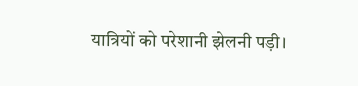यात्रियों को परेशानी झेलनी पड़ी।